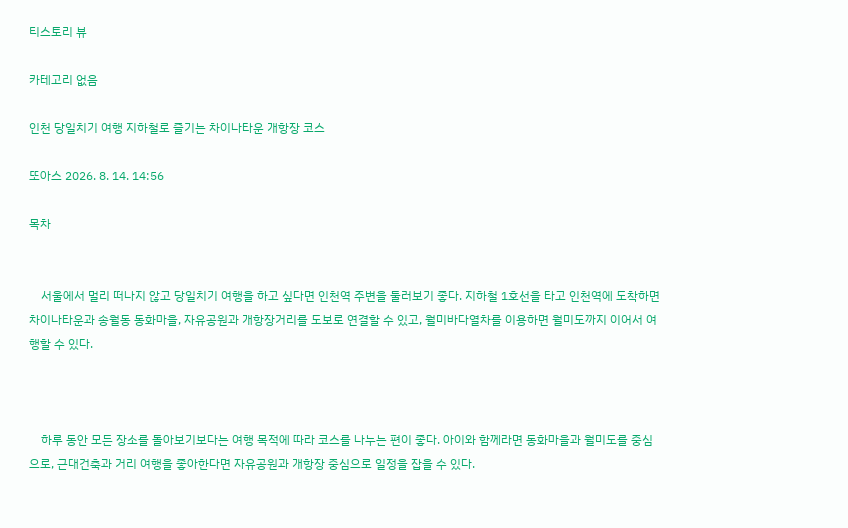티스토리 뷰

카테고리 없음

인천 당일치기 여행 지하철로 즐기는 차이나타운 개항장 코스

또아스 2026. 8. 14. 14:56

목차


    서울에서 멀리 떠나지 않고 당일치기 여행을 하고 싶다면 인천역 주변을 둘러보기 좋다. 지하철 1호선을 타고 인천역에 도착하면 차이나타운과 송월동 동화마을, 자유공원과 개항장거리를 도보로 연결할 수 있고, 월미바다열차를 이용하면 월미도까지 이어서 여행할 수 있다.



    하루 동안 모든 장소를 돌아보기보다는 여행 목적에 따라 코스를 나누는 편이 좋다. 아이와 함께라면 동화마을과 월미도를 중심으로, 근대건축과 거리 여행을 좋아한다면 자유공원과 개항장 중심으로 일정을 잡을 수 있다.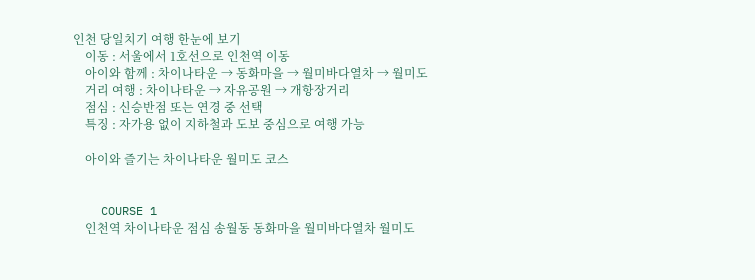인천 당일치기 여행 한눈에 보기
    이동 : 서울에서 1호선으로 인천역 이동
    아이와 함께 : 차이나타운 → 동화마을 → 월미바다열차 → 월미도
    거리 여행 : 차이나타운 → 자유공원 → 개항장거리
    점심 : 신승반점 또는 연경 중 선택
    특징 : 자가용 없이 지하철과 도보 중심으로 여행 가능

    아이와 즐기는 차이나타운 월미도 코스


    COURSE 1
    인천역 차이나타운 점심 송월동 동화마을 월미바다열차 월미도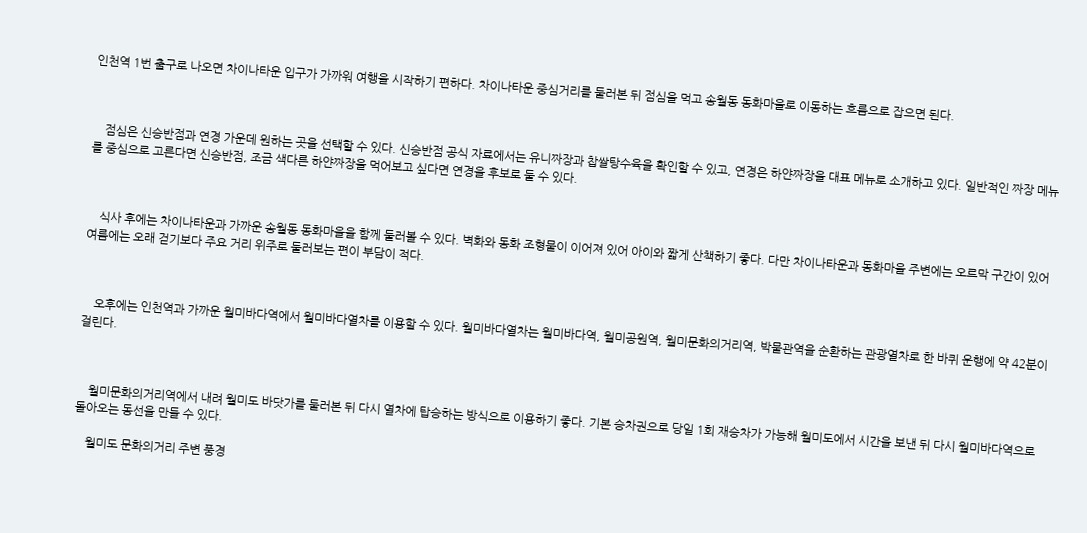인천역 1번 출구로 나오면 차이나타운 입구가 가까워 여행을 시작하기 편하다. 차이나타운 중심거리를 둘러본 뒤 점심을 먹고 송월동 동화마을로 이동하는 흐름으로 잡으면 된다.



    점심은 신승반점과 연경 가운데 원하는 곳을 선택할 수 있다. 신승반점 공식 자료에서는 유니짜장과 찹쌀탕수육을 확인할 수 있고, 연경은 하얀짜장을 대표 메뉴로 소개하고 있다. 일반적인 짜장 메뉴를 중심으로 고른다면 신승반점, 조금 색다른 하얀짜장을 먹어보고 싶다면 연경을 후보로 둘 수 있다.



    식사 후에는 차이나타운과 가까운 송월동 동화마을을 함께 둘러볼 수 있다. 벽화와 동화 조형물이 이어져 있어 아이와 짧게 산책하기 좋다. 다만 차이나타운과 동화마을 주변에는 오르막 구간이 있어 여름에는 오래 걷기보다 주요 거리 위주로 둘러보는 편이 부담이 적다.



    오후에는 인천역과 가까운 월미바다역에서 월미바다열차를 이용할 수 있다. 월미바다열차는 월미바다역, 월미공원역, 월미문화의거리역, 박물관역을 순환하는 관광열차로 한 바퀴 운행에 약 42분이 걸린다.



    월미문화의거리역에서 내려 월미도 바닷가를 둘러본 뒤 다시 열차에 탑승하는 방식으로 이용하기 좋다. 기본 승차권으로 당일 1회 재승차가 가능해 월미도에서 시간을 보낸 뒤 다시 월미바다역으로 돌아오는 동선을 만들 수 있다.

    월미도 문화의거리 주변 풍경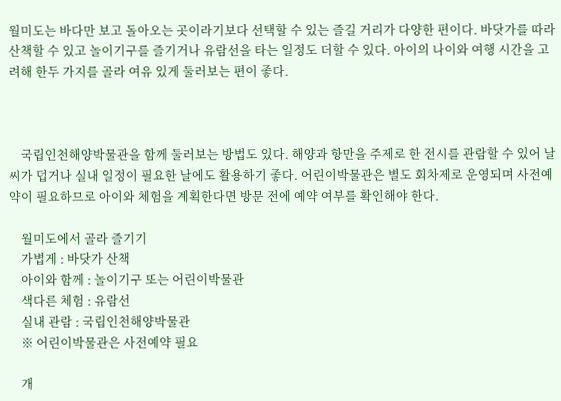월미도는 바다만 보고 돌아오는 곳이라기보다 선택할 수 있는 즐길 거리가 다양한 편이다. 바닷가를 따라 산책할 수 있고 놀이기구를 즐기거나 유람선을 타는 일정도 더할 수 있다. 아이의 나이와 여행 시간을 고려해 한두 가지를 골라 여유 있게 둘러보는 편이 좋다.



    국립인천해양박물관을 함께 둘러보는 방법도 있다. 해양과 항만을 주제로 한 전시를 관람할 수 있어 날씨가 덥거나 실내 일정이 필요한 날에도 활용하기 좋다. 어린이박물관은 별도 회차제로 운영되며 사전예약이 필요하므로 아이와 체험을 계획한다면 방문 전에 예약 여부를 확인해야 한다.

    월미도에서 골라 즐기기
    가볍게 : 바닷가 산책
    아이와 함께 : 놀이기구 또는 어린이박물관
    색다른 체험 : 유람선
    실내 관람 : 국립인천해양박물관
    ※ 어린이박물관은 사전예약 필요

    개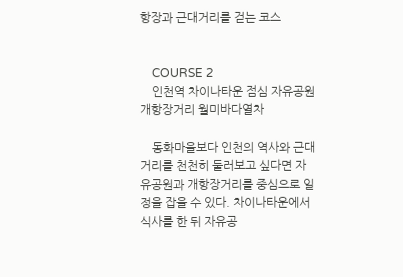항장과 근대거리를 걷는 코스


    COURSE 2
    인천역 차이나타운 점심 자유공원 개항장거리 월미바다열차

    동화마을보다 인천의 역사와 근대거리를 천천히 둘러보고 싶다면 자유공원과 개항장거리를 중심으로 일정을 잡을 수 있다. 차이나타운에서 식사를 한 뒤 자유공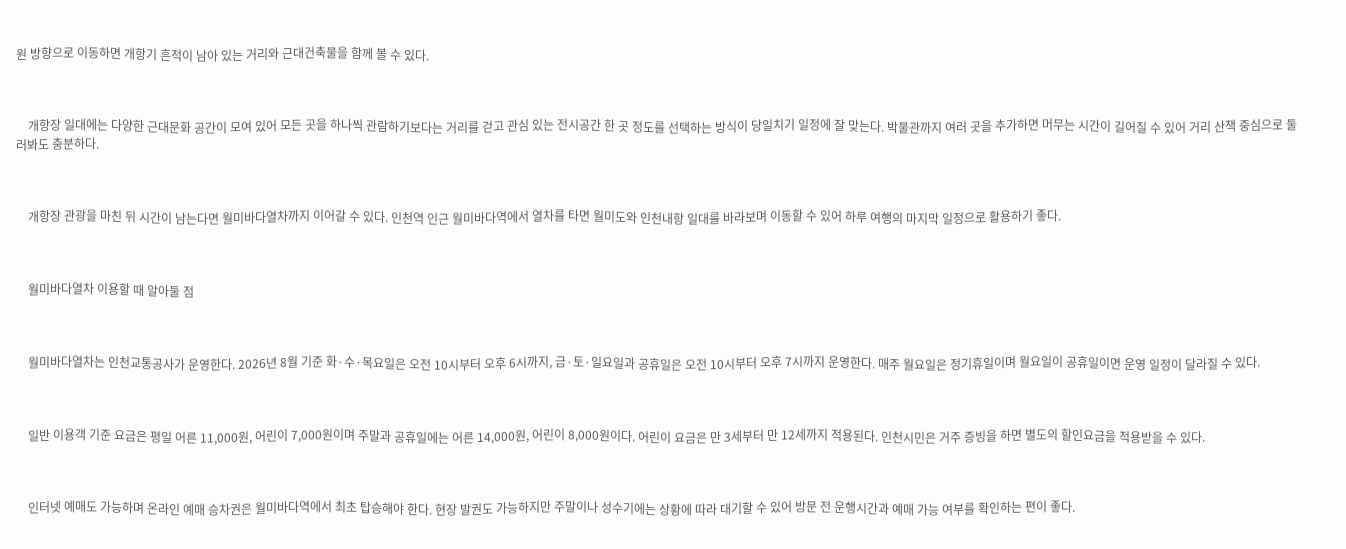원 방향으로 이동하면 개항기 흔적이 남아 있는 거리와 근대건축물을 함께 볼 수 있다.



    개항장 일대에는 다양한 근대문화 공간이 모여 있어 모든 곳을 하나씩 관람하기보다는 거리를 걷고 관심 있는 전시공간 한 곳 정도를 선택하는 방식이 당일치기 일정에 잘 맞는다. 박물관까지 여러 곳을 추가하면 머무는 시간이 길어질 수 있어 거리 산책 중심으로 둘러봐도 충분하다.



    개항장 관광을 마친 뒤 시간이 남는다면 월미바다열차까지 이어갈 수 있다. 인천역 인근 월미바다역에서 열차를 타면 월미도와 인천내항 일대를 바라보며 이동할 수 있어 하루 여행의 마지막 일정으로 활용하기 좋다.



    월미바다열차 이용할 때 알아둘 점



    월미바다열차는 인천교통공사가 운영한다. 2026년 8월 기준 화·수·목요일은 오전 10시부터 오후 6시까지, 금·토·일요일과 공휴일은 오전 10시부터 오후 7시까지 운영한다. 매주 월요일은 정기휴일이며 월요일이 공휴일이면 운영 일정이 달라질 수 있다.



    일반 이용객 기준 요금은 평일 어른 11,000원, 어린이 7,000원이며 주말과 공휴일에는 어른 14,000원, 어린이 8,000원이다. 어린이 요금은 만 3세부터 만 12세까지 적용된다. 인천시민은 거주 증빙을 하면 별도의 할인요금을 적용받을 수 있다.



    인터넷 예매도 가능하며 온라인 예매 승차권은 월미바다역에서 최초 탑승해야 한다. 현장 발권도 가능하지만 주말이나 성수기에는 상황에 따라 대기할 수 있어 방문 전 운행시간과 예매 가능 여부를 확인하는 편이 좋다.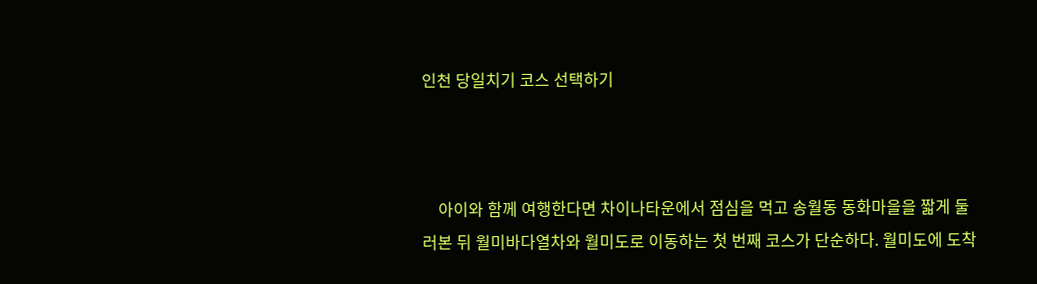인천 당일치기 코스 선택하기



    아이와 함께 여행한다면 차이나타운에서 점심을 먹고 송월동 동화마을을 짧게 둘러본 뒤 월미바다열차와 월미도로 이동하는 첫 번째 코스가 단순하다. 월미도에 도착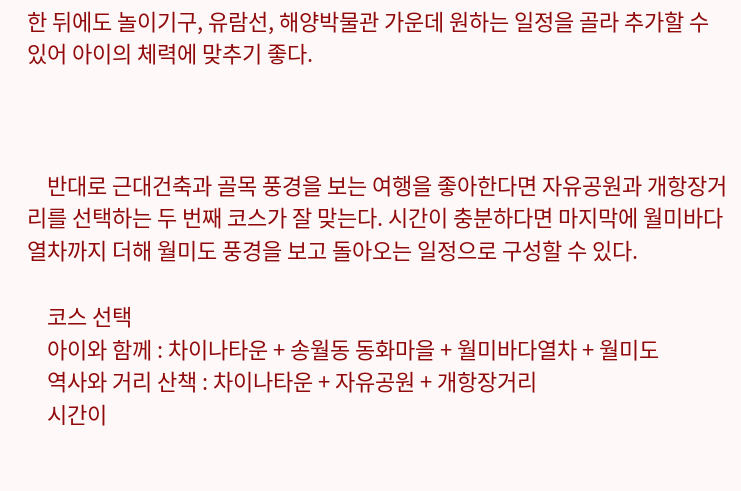한 뒤에도 놀이기구, 유람선, 해양박물관 가운데 원하는 일정을 골라 추가할 수 있어 아이의 체력에 맞추기 좋다.



    반대로 근대건축과 골목 풍경을 보는 여행을 좋아한다면 자유공원과 개항장거리를 선택하는 두 번째 코스가 잘 맞는다. 시간이 충분하다면 마지막에 월미바다열차까지 더해 월미도 풍경을 보고 돌아오는 일정으로 구성할 수 있다.

    코스 선택
    아이와 함께 : 차이나타운 + 송월동 동화마을 + 월미바다열차 + 월미도
    역사와 거리 산책 : 차이나타운 + 자유공원 + 개항장거리
    시간이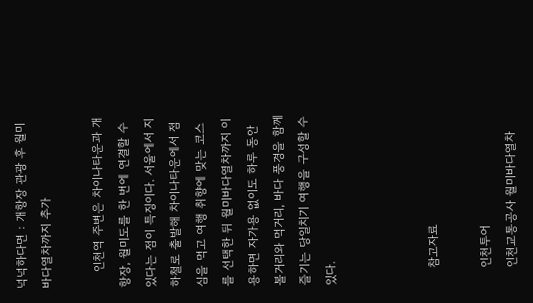넉넉하다면 : 개항장 관광 후 월미바다열차까지 추가

    인천역 주변은 차이나타운과 개항장, 월미도를 한 번에 연결할 수 있다는 점이 특징이다. 서울에서 지하철로 출발해 차이나타운에서 점심을 먹고 여행 취향에 맞는 코스를 선택한 뒤 월미바다열차까지 이용하면 자가용 없이도 하루 동안 볼거리와 먹거리, 바다 풍경을 함께 즐기는 당일치기 여행을 구성할 수 있다.



    참고자료

    인천투어
    인천교통공사 월미바다열차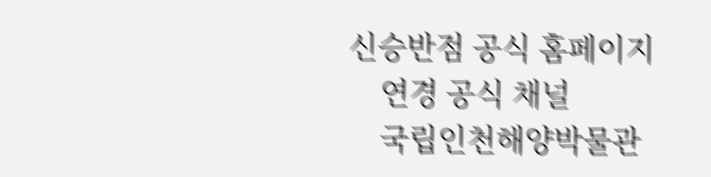신승반점 공식 홈페이지
    연경 공식 채널
    국립인천해양박물관